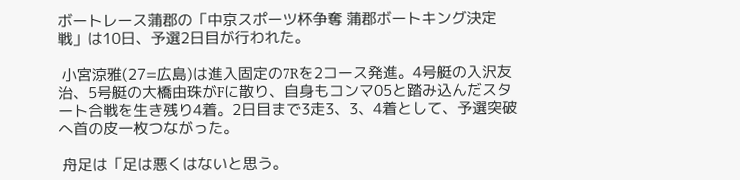ボートレース蒲郡の「中京スポーツ杯争奪 蒲郡ボートキング決定戦」は10日、予選2日目が行われた。

 小宮涼雅(27=広島)は進入固定の7Rを2コース発進。4号艇の入沢友治、5号艇の大橋由珠がFに散り、自身もコンマ05と踏み込んだスタート合戦を生き残り4着。2日目まで3走3、3、4着として、予選突破へ首の皮一枚つながった。

 舟足は「足は悪くはないと思う。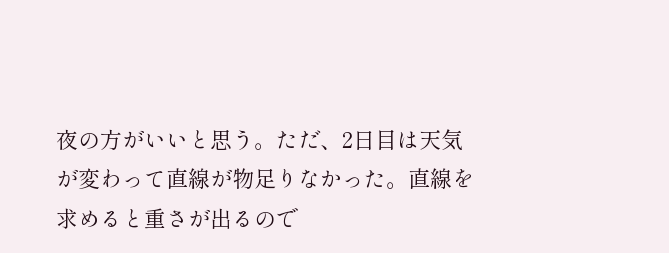夜の方がいいと思う。ただ、2日目は天気が変わって直線が物足りなかった。直線を求めると重さが出るので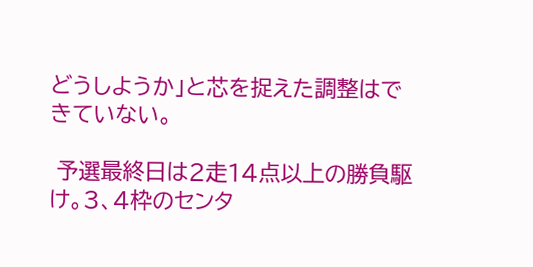どうしようか」と芯を捉えた調整はできていない。

 予選最終日は2走14点以上の勝負駆け。3、4枠のセンタ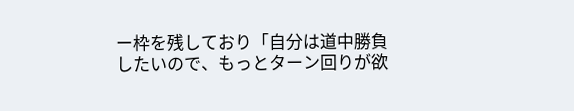ー枠を残しており「自分は道中勝負したいので、もっとターン回りが欲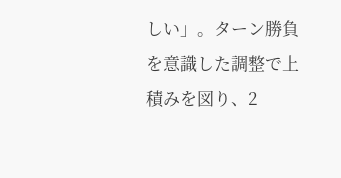しい」。ターン勝負を意識した調整で上積みを図り、2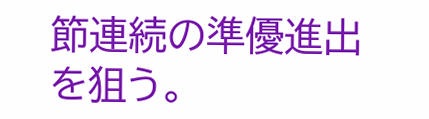節連続の準優進出を狙う。